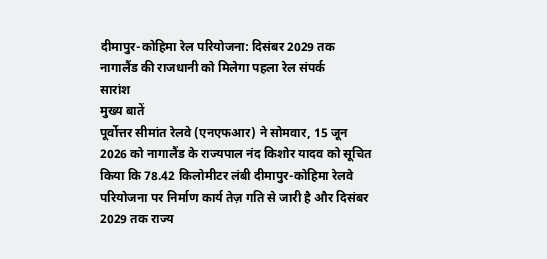दीमापुर-कोहिमा रेल परियोजना: दिसंबर 2029 तक नागालैंड की राजधानी को मिलेगा पहला रेल संपर्क
सारांश
मुख्य बातें
पूर्वोत्तर सीमांत रेलवे (एनएफआर) ने सोमवार, 15 जून 2026 को नागालैंड के राज्यपाल नंद किशोर यादव को सूचित किया कि 78.42 किलोमीटर लंबी दीमापुर-कोहिमा रेलवे परियोजना पर निर्माण कार्य तेज़ गति से जारी है और दिसंबर 2029 तक राज्य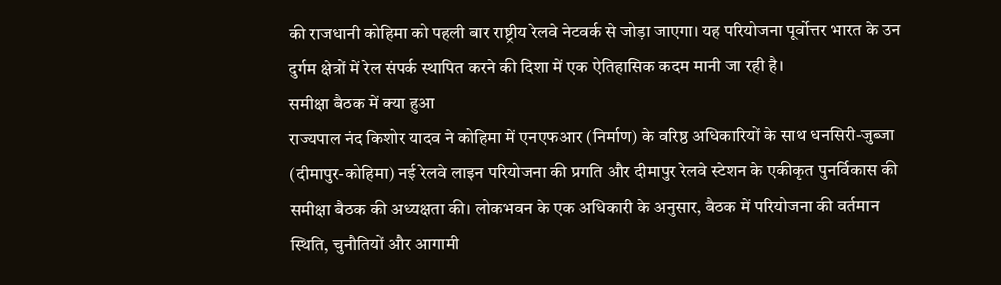की राजधानी कोहिमा को पहली बार राष्ट्रीय रेलवे नेटवर्क से जोड़ा जाएगा। यह परियोजना पूर्वोत्तर भारत के उन दुर्गम क्षेत्रों में रेल संपर्क स्थापित करने की दिशा में एक ऐतिहासिक कदम मानी जा रही है।
समीक्षा बैठक में क्या हुआ
राज्यपाल नंद किशोर यादव ने कोहिमा में एनएफआर (निर्माण) के वरिष्ठ अधिकारियों के साथ धनसिरी-जुब्जा (दीमापुर-कोहिमा) नई रेलवे लाइन परियोजना की प्रगति और दीमापुर रेलवे स्टेशन के एकीकृत पुनर्विकास की समीक्षा बैठक की अध्यक्षता की। लोकभवन के एक अधिकारी के अनुसार, बैठक में परियोजना की वर्तमान स्थिति, चुनौतियों और आगामी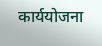कार्ययोजना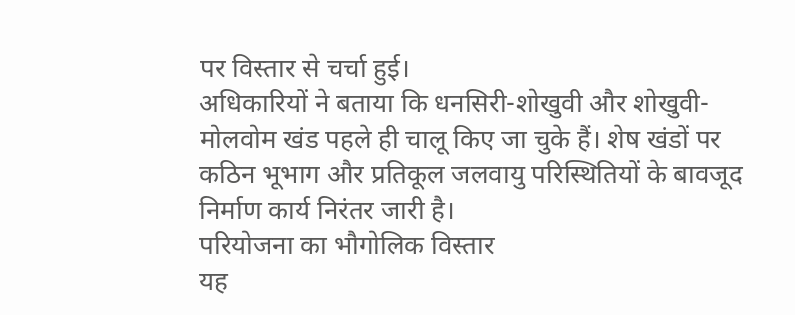पर विस्तार से चर्चा हुई।
अधिकारियों ने बताया कि धनसिरी-शोखुवी और शोखुवी-मोलवोम खंड पहले ही चालू किए जा चुके हैं। शेष खंडों पर कठिन भूभाग और प्रतिकूल जलवायु परिस्थितियों के बावजूद निर्माण कार्य निरंतर जारी है।
परियोजना का भौगोलिक विस्तार
यह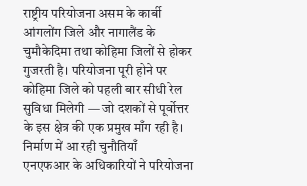राष्ट्रीय परियोजना असम के कार्बी आंगलोंग जिले और नागालैंड के चुमौकेदिमा तथा कोहिमा जिलों से होकर गुजरती है। परियोजना पूरी होने पर कोहिमा जिले को पहली बार सीधी रेल सुविधा मिलेगी — जो दशकों से पूर्वोत्तर के इस क्षेत्र की एक प्रमुख माँग रही है।
निर्माण में आ रही चुनौतियाँ
एनएफआर के अधिकारियों ने परियोजना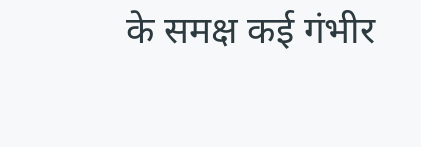के समक्ष कई गंभीर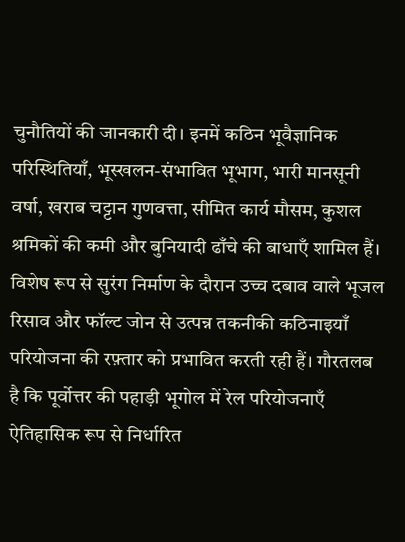चुनौतियों की जानकारी दी। इनमें कठिन भूवैज्ञानिक परिस्थितियाँ, भूस्खलन-संभावित भूभाग, भारी मानसूनी वर्षा, खराब चट्टान गुणवत्ता, सीमित कार्य मौसम, कुशल श्रमिकों की कमी और बुनियादी ढाँचे की बाधाएँ शामिल हैं।
विशेष रूप से सुरंग निर्माण के दौरान उच्च दबाव वाले भूजल रिसाव और फॉल्ट जोन से उत्पन्न तकनीकी कठिनाइयाँ परियोजना की रफ़्तार को प्रभावित करती रही हैं। गौरतलब है कि पूर्वोत्तर की पहाड़ी भूगोल में रेल परियोजनाएँ ऐतिहासिक रूप से निर्धारित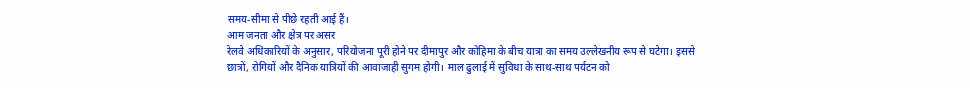समय-सीमा से पीछे रहती आई हैं।
आम जनता और क्षेत्र पर असर
रेलवे अधिकारियों के अनुसार, परियोजना पूरी होने पर दीमापुर और कोहिमा के बीच यात्रा का समय उल्लेखनीय रूप से घटेगा। इससे छात्रों, रोगियों और दैनिक यात्रियों की आवाजाही सुगम होगी। माल ढुलाई में सुविधा के साथ-साथ पर्यटन को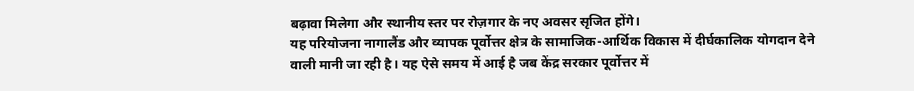बढ़ावा मिलेगा और स्थानीय स्तर पर रोज़गार के नए अवसर सृजित होंगे।
यह परियोजना नागालैंड और व्यापक पूर्वोत्तर क्षेत्र के सामाजिक-आर्थिक विकास में दीर्घकालिक योगदान देने वाली मानी जा रही है। यह ऐसे समय में आई है जब केंद्र सरकार पूर्वोत्तर में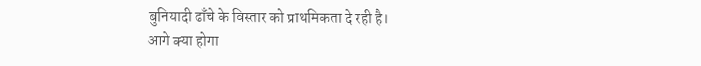बुनियादी ढाँचे के विस्तार को प्राथमिकता दे रही है।
आगे क्या होगा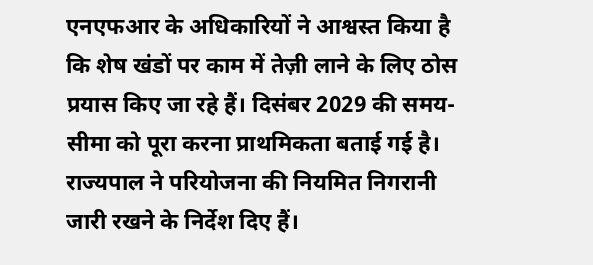एनएफआर के अधिकारियों ने आश्वस्त किया है कि शेष खंडों पर काम में तेज़ी लाने के लिए ठोस प्रयास किए जा रहे हैं। दिसंबर 2029 की समय-सीमा को पूरा करना प्राथमिकता बताई गई है। राज्यपाल ने परियोजना की नियमित निगरानी जारी रखने के निर्देश दिए हैं।